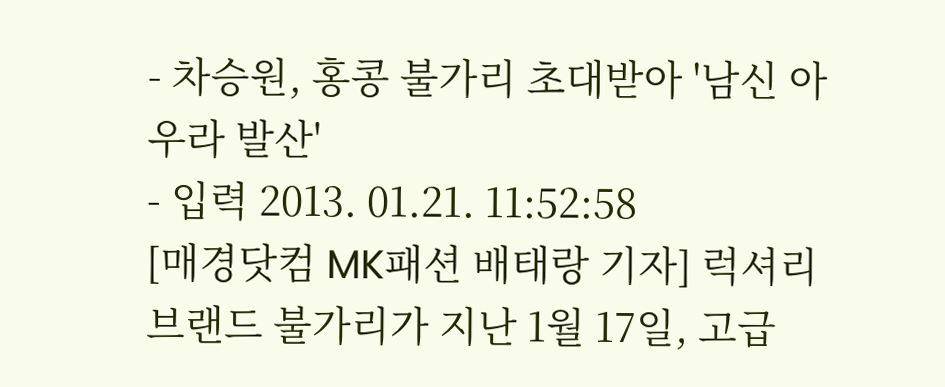- 차승원, 홍콩 불가리 초대받아 '남신 아우라 발산'
- 입력 2013. 01.21. 11:52:58
[매경닷컴 MK패션 배태랑 기자] 럭셔리 브랜드 불가리가 지난 1월 17일, 고급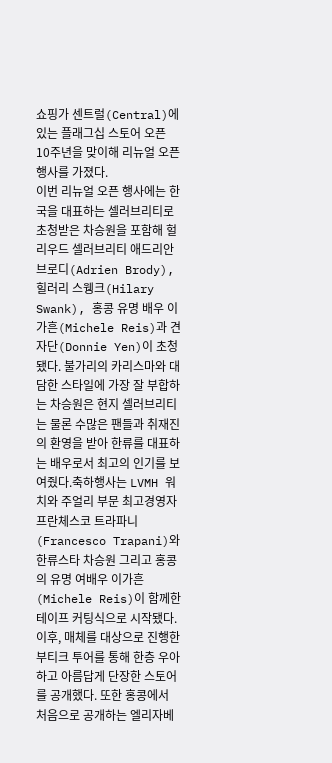쇼핑가 센트럴(Central)에 있는 플래그십 스토어 오픈 10주년을 맞이해 리뉴얼 오픈행사를 가졌다.
이번 리뉴얼 오픈 행사에는 한국을 대표하는 셀러브리티로 초청받은 차승원을 포함해 헐리우드 셀러브리티 애드리안 브로디(Adrien Brody), 힐러리 스웽크(Hilary Swank), 홍콩 유명 배우 이가흔(Michele Reis)과 견자단(Donnie Yen)이 초청됐다. 불가리의 카리스마와 대담한 스타일에 가장 잘 부합하는 차승원은 현지 셀러브리티는 물론 수많은 팬들과 취재진의 환영을 받아 한류를 대표하는 배우로서 최고의 인기를 보여줬다.축하행사는 LVMH 워치와 주얼리 부문 최고경영자 프란체스코 트라파니(Francesco Trapani)와 한류스타 차승원 그리고 홍콩의 유명 여배우 이가흔(Michele Reis)이 함께한 테이프 커팅식으로 시작됐다.
이후, 매체를 대상으로 진행한 부티크 투어를 통해 한층 우아하고 아름답게 단장한 스토어를 공개했다. 또한 홍콩에서 처음으로 공개하는 엘리자베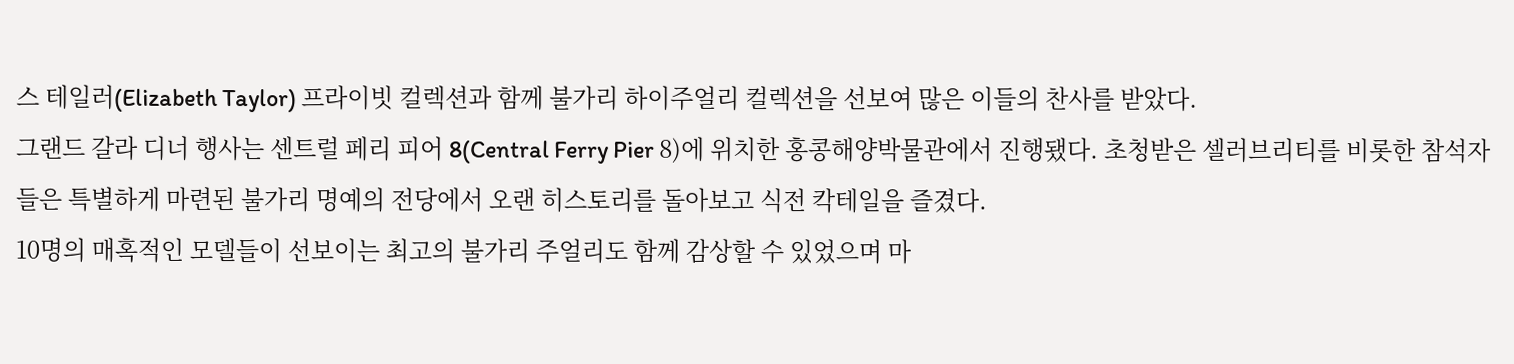스 테일러(Elizabeth Taylor) 프라이빗 컬렉션과 함께 불가리 하이주얼리 컬렉션을 선보여 많은 이들의 찬사를 받았다.
그랜드 갈라 디너 행사는 센트럴 페리 피어 8(Central Ferry Pier 8)에 위치한 홍콩해양박물관에서 진행됐다. 초청받은 셀러브리티를 비롯한 참석자들은 특별하게 마련된 불가리 명예의 전당에서 오랜 히스토리를 돌아보고 식전 칵테일을 즐겼다.
10명의 매혹적인 모델들이 선보이는 최고의 불가리 주얼리도 함께 감상할 수 있었으며 마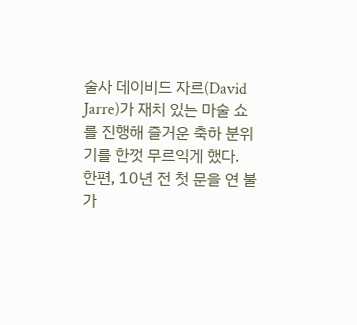술사 데이비드 자르(David Jarre)가 재치 있는 마술 쇼를 진행해 즐거운 축하 분위기를 한껏 무르익게 했다.
한편, 10년 전 첫 문을 연 불가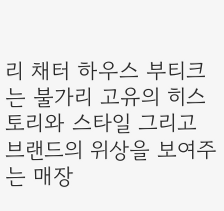리 채터 하우스 부티크는 불가리 고유의 히스토리와 스타일 그리고 브랜드의 위상을 보여주는 매장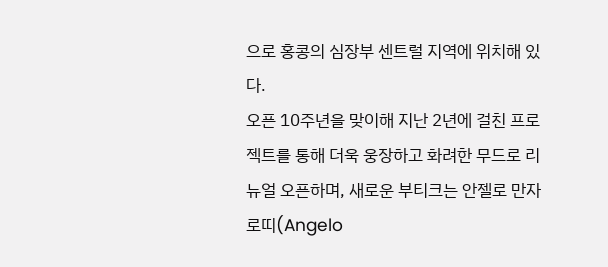으로 홍콩의 심장부 센트럴 지역에 위치해 있다.
오픈 10주년을 맞이해 지난 2년에 걸친 프로젝트를 통해 더욱 웅장하고 화려한 무드로 리뉴얼 오픈하며, 새로운 부티크는 안젤로 만자로띠(Angelo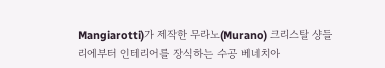Mangiarotti)가 제작한 무라노(Murano) 크리스탈 샹들리에부터 인테리어를 장식하는 수공 베네치아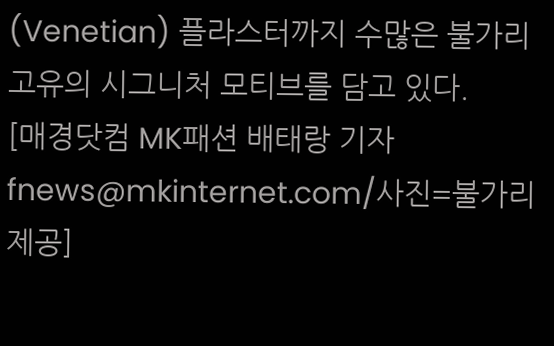(Venetian) 플라스터까지 수많은 불가리 고유의 시그니처 모티브를 담고 있다.
[매경닷컴 MK패션 배태랑 기자 fnews@mkinternet.com/사진=불가리 제공]